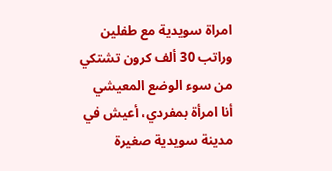امراة سويدية مع طفلين وراتب 30 ألف كرون تشتكي من سوء الوضع المعيشي
أنا امرأة بمفردي، أعيش في مدينة سويدية صغيرة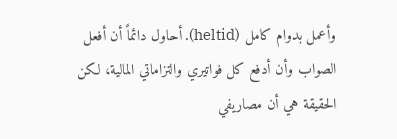وأعمل بدوام كامل (heltid). أحاول دائماً أن أفعل الصواب وأن أدفع كل فواتيري والتزاماتي المالية، لكن الحقيقة هي أن مصاريفي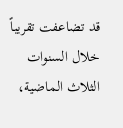قد تضاعفت تقريباً خلال السنوات الثلاث الماضية،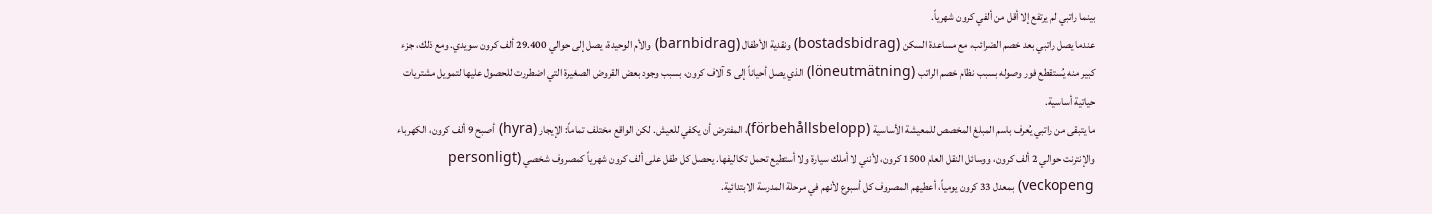بينما راتبي لم يرتفع إلا أقل من ألفي كرون شهرياً.
عندما يصل راتبي بعد خصم الضرائب، مع مساعدة السكن (bostadsbidrag) ونقدية الأطفال (barnbidrag) والأم الوحيدة، يصل إلى حوالي 29.400 ألف كرون سويدي. ومع ذلك، جزء كبير منه يُستقطع فور وصوله بسبب نظام خصم الراتب (löneutmätning) الذي يصل أحياناً إلى 5 آلاف كرون، بسبب وجود بعض القروض الصغيرة التي اضطررت للحصول عليها لتمويل مشتريات حياتية أساسية.
ما يتبقى من راتبي يُعرف باسم المبلغ المخصص للمعيشة الأساسية (förbehållsbelopp)، المفترض أن يكفي للعيش. لكن الواقع مختلف تماماً: الإيجار (hyra) أصبح 9 ألف كرون، الكهرباء والإنترنت حوالي 2 ألف كرون، ووسائل النقل العام 1500 كرون، لأنني لا أملك سيارة ولا أستطيع تحمل تكاليفها. يحصل كل طفل على ألف كرون شهرياً كمصروف شخصي (personligt veckopeng) بمعدل 33 كرون يومياً، أعطيهم المصروف كل أسبوع لأنهم في مرحلة المدرسة الابتدائية.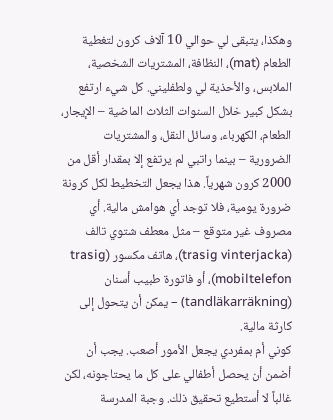وهكذا، يتبقى لي حوالي 10 آلاف كرون لتغطية الطعام (mat)، النظافة، المشتريات الشخصية، الملابس، والأحذية لي ولطفليني. كل شيء ارتفع بشكل كبير خلال السنوات الثلاث الماضية – الإيجار، الطعام، الكهرباء، وسائل النقل، والمشتريات الضرورية – بينما راتبي لم يرتفع إلا بمقدار أقل من 2000 كرون شهرياً. هذا يجعل التخطيط لكل كرونة ضرورة يومية، فلا توجد أي هوامش مالية. أي مصروف غير متوقع – مثل معطف شتوي تالف (trasig vinterjacka)، هاتف مكسور (trasig mobiltelefon)، أو فاتورة طبيب أسنان (tandläkarräkning) – يمكن أن يتحول إلى كارثة مالية.
كوني أم بمفردي يجعل الأمور أصعب. يجب أن أضمن أن يحصل أطفالي على كل ما يحتاجونه، لكن غالباً لا أستطيع تحقيق ذلك. وجبة المدرسة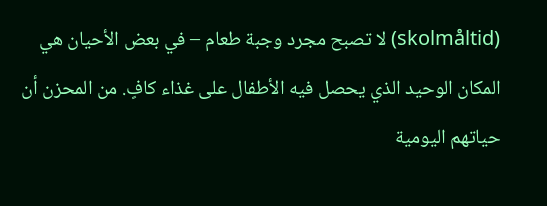(skolmåltid) لا تصبح مجرد وجبة طعام – في بعض الأحيان هي المكان الوحيد الذي يحصل فيه الأطفال على غذاء كافٍ. من المحزن أن حياتهم اليومية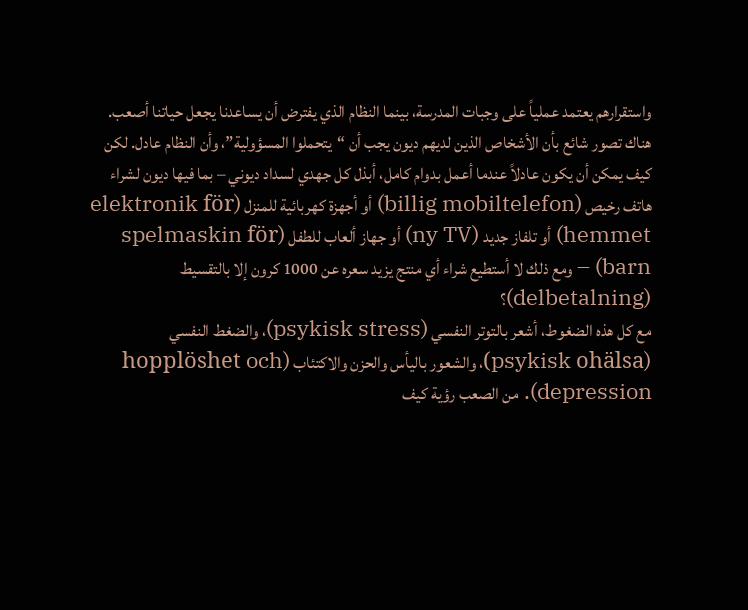واستقرارهم يعتمد عملياً على وجبات المدرسة، بينما النظام الذي يفترض أن يساعدنا يجعل حياتنا أصعب.
هناك تصور شائع بأن الأشخاص الذين لديهم ديون يجب أن “يتحملوا المسؤولية”، وأن النظام عادل. لكن كيف يمكن أن يكون عادلاً عندما أعمل بدوام كامل، أبذل كل جهدي لسداد ديوني – بما فيها ديون لشراء هاتف رخيص (billig mobiltelefon) أو أجهزة كهربائية للمنزل (elektronik för hemmet) أو تلفاز جديد (ny TV) أو جهاز ألعاب للطفل (spelmaskin för barn) – ومع ذلك لا أستطيع شراء أي منتج يزيد سعره عن 1000 كرون إلا بالتقسيط (delbetalning)؟
مع كل هذه الضغوط، أشعر بالتوتر النفسي (psykisk stress)، والضغط النفسي (psykisk ohälsa)، والشعور باليأس والحزن والاكتئاب (hopplöshet och depression). من الصعب رؤية كيف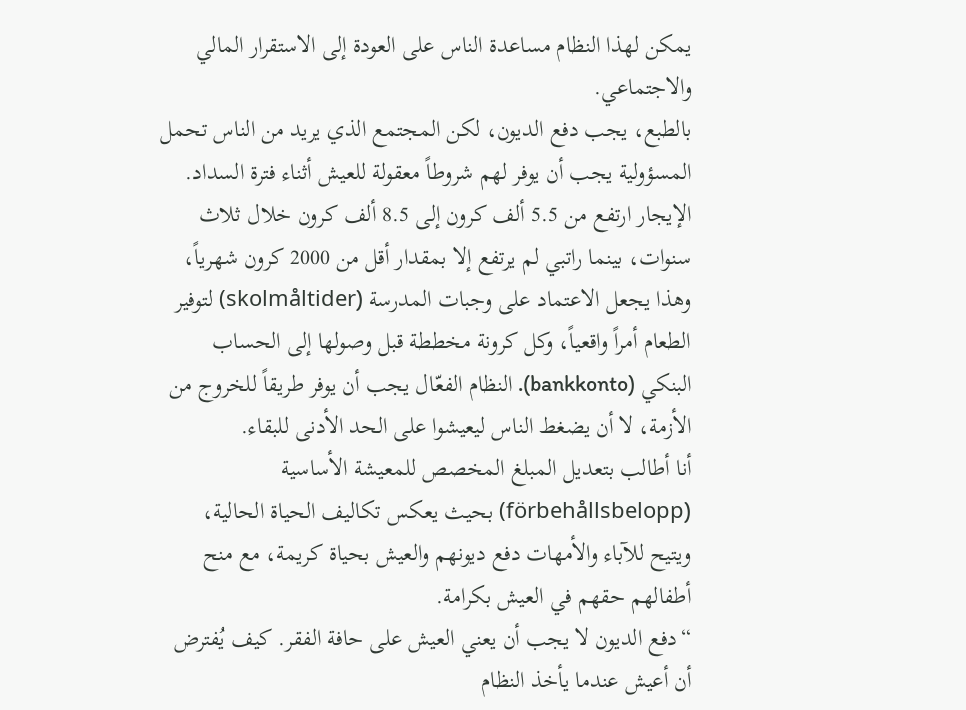يمكن لهذا النظام مساعدة الناس على العودة إلى الاستقرار المالي والاجتماعي.
بالطبع، يجب دفع الديون، لكن المجتمع الذي يريد من الناس تحمل المسؤولية يجب أن يوفر لهم شروطاً معقولة للعيش أثناء فترة السداد. الإيجار ارتفع من 5.5 ألف كرون إلى 8.5 ألف كرون خلال ثلاث سنوات، بينما راتبي لم يرتفع إلا بمقدار أقل من 2000 كرون شهرياً، وهذا يجعل الاعتماد على وجبات المدرسة (skolmåltider) لتوفير الطعام أمراً واقعياً، وكل كرونة مخططة قبل وصولها إلى الحساب البنكي (bankkonto). النظام الفعّال يجب أن يوفر طريقاً للخروج من الأزمة، لا أن يضغط الناس ليعيشوا على الحد الأدنى للبقاء.
أنا أطالب بتعديل المبلغ المخصص للمعيشة الأساسية (förbehållsbelopp) بحيث يعكس تكاليف الحياة الحالية، ويتيح للآباء والأمهات دفع ديونهم والعيش بحياة كريمة، مع منح أطفالهم حقهم في العيش بكرامة.
“دفع الديون لا يجب أن يعني العيش على حافة الفقر. كيف يُفترض أن أعيش عندما يأخذ النظام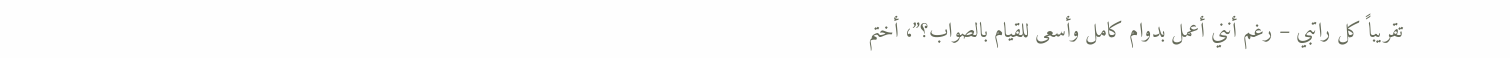تقريباً كل راتبي – رغم أنني أعمل بدوام كامل وأسعى للقيام بالصواب؟”، أختم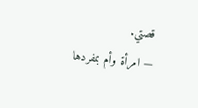قصتي.
— امرأة وأم بمفردها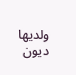ولديها ديون